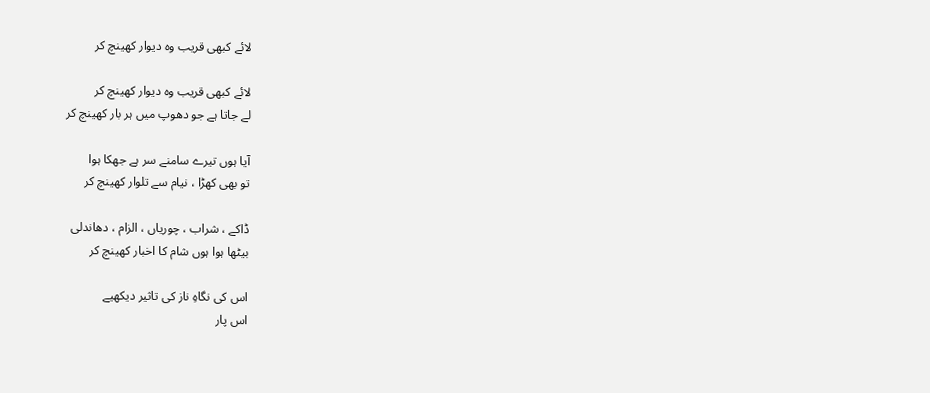لائے کبھی قریب وہ دیوار کھینچ کر

لائے کبھی قریب وہ دیوار کھینچ کر
لے جاتا ہے جو دھوپ میں ہر بار کھینچ کر

آیا ہوں تیرے سامنے سر ہے جھکا ہوا
تو بھی کھڑا ، نیام سے تلوار کھینچ کر

ڈاکے ، شراب ، چوریاں ، الزام ، دھاندلی
بیٹھا ہوا ہوں شام کا اخبار کھینچ کر

اس کی نگاہِ ناز کی تاثیر دیکھیے
اس پار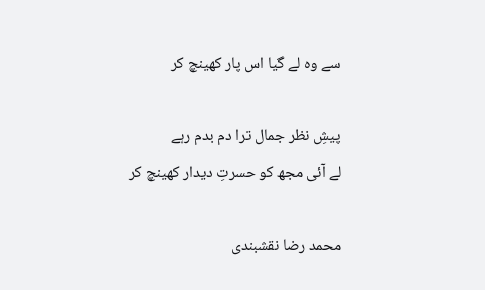سے وہ لے گیا اس پار کھینچ کر

پیشِ نظر جمال ترا دم بدم رہے
لے آئی مجھ کو حسرتِ دیدار کھینچ کر

محمد رضا نقشبندی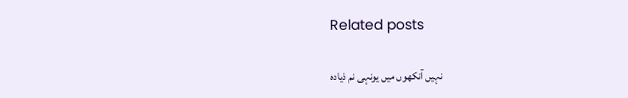Related posts

نہیں آنکھوں میں یونہی نم ذیادہ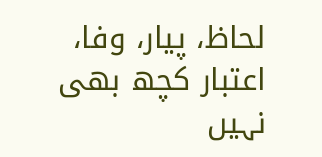لحاظ، پیار، وفا، اعتبار کچھ بھی نہیں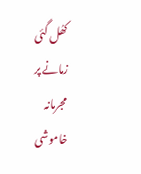کھُل گئی زمانے پر مجرمانہ خاموشی